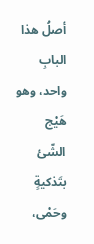أصلُ هذا البابِ واحد، وهو هَيْج الشّئ بتَذكيةٍ وحَمْى،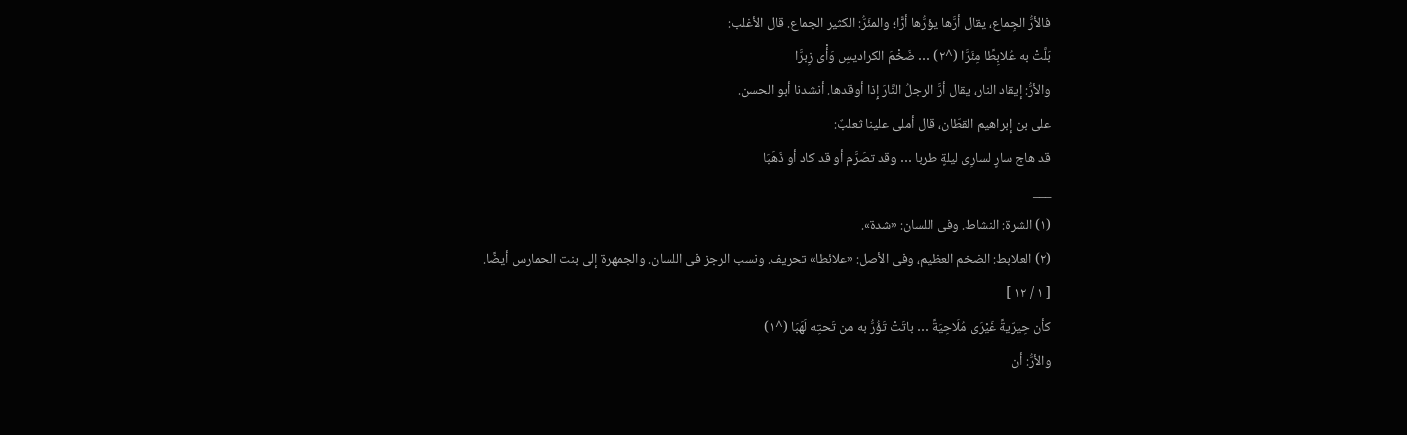فالأرُّ الجِماع، يقال أرَّها يؤرُّها أرًّا؛ والمئَرُّ: الكثير الجماع. قال الأغلب:
بَلَّتْ به عُلابِطًا مِئَرَّا (^٢) … ضَخْمَ الكراديسِ وَأْى زِبرَّا
والأرُّ: إيقاد النار، يقال أرَّ الرجلُ النَّارَ إِذا أوقدها. أنشدنا أبو الحسن.
على بن إبراهيم القطّان، قال أملى علينا ثعلبٌ:
قد هاج سارٍ لسارِى ليلةٍ طربا … وقد تصَرَّم أو قد كاد أو ذَهَبَا
___
(١) الشرة: النشاط. وفى اللسان: «شدة».
(٢) العلابط: الضخم العظيم، وفى الأصل: «علائطا» تحريف. ونسب الرجز فى اللسان. والجمهرة إلى بنت الحمارس أيضًا.
[ ١ / ١٢ ]
كأن حِيرّيةً غَيْرَى مُلَاحِيَةً … باتَتْ تَؤُرُّ به من تَحتِه لَهَبَا (^١)
والأرُّ: أن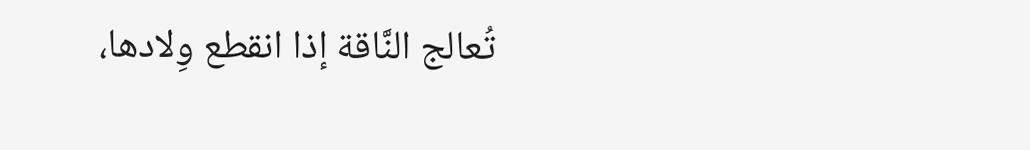تُعالج النَّاقة إذا انقطع وِلادها،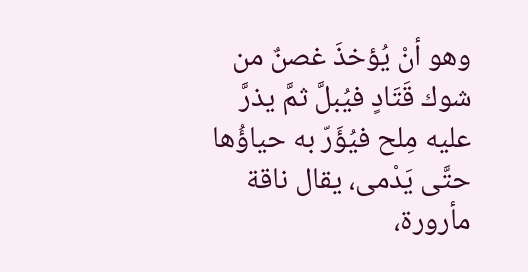وهو أنْ يُؤخذَ غصنٌ من شوك قَتَادٍ فيُبلَّ ثمَّ يذرَّ عليه مِلح فيُؤَرّ به حياؤُها حتَّى يَدْمى، يقال ناقة مأرورة،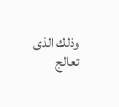وذلك الذى تعالج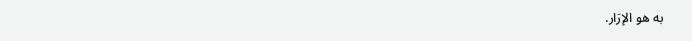به هو الإرَار.